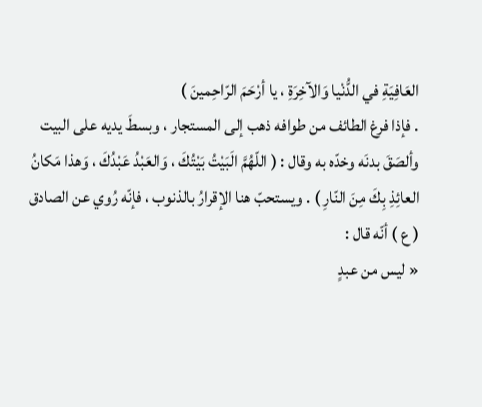العَافِيَةِ في الدُّنْيا وَالآخِرَةِ ، يا أرْحَمَ الرّاحِمينَ )
. فإذا فرغ الطائف من طوافه ذهب إلى المستجار ، وبسطَ يديه على البيت وألصَقَ بدنَه وخدّه به وقال : ( اللّهُمَّ الَبَيْتُ بَيْتُكَ ، وَالعَبْدُ عَبْدُكَ ، وَهذا مَكانُ العائِذِ بِكَ مِنَ النّارِ ) . ويستحبّ هنا الإقرارُ بالذنوب ، فإنّه رُوي عن الصادق ( ع ) أنّه قال :
« ليس من عبدٍ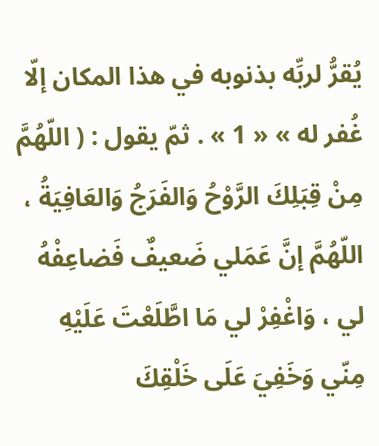يُقرُّ لربِّه بذنوبه في هذا المكان إلّا غُفر له » « 1 » . ثمّ يقول : ( اللّهُمَّ مِنْ قِبَلِكَ الرَّوْحُ وَالفَرَجُ وَالعَافِيَةُ ، اللّهُمَّ إنَّ عَمَلي ضَعيفٌ فَضاعِفْهُ لي ، وَاغْفِرْ لي مَا اطَّلَعْتَ عَلَيْهِ مِنّي وَخَفِيَ عَلَى خَلْقِكَ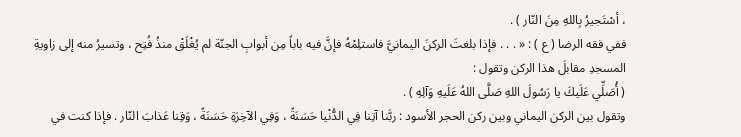، أسْتَجيرُ بِاللهِ مِنَ النّار ) .
ففي فقه الرضا ( ع ) : « . . . فإذا بلغتَ الركنَ اليمانيَّ فاستلِمْهُ فإنَّ فيه باباً مِن أبوابِ الجنّة لم يُغْلَقْ منذُ فُتِح ، وتسيرُ منه إلى زاويةِ المسجدِ مقابلَ هذا الركن وتقول :
( أُصَلِّي عَلَيكَ يا رَسُولَ اللهِ صَلَّى اللهُ عَلَيهِ وَآلِهِ ) .
وتقول بين الركن اليماني وبين ركن الحجر الأسود : ربَّنا آتِنا فِي الدُّنْيا حَسَنَةً ، وَفِي الآخِرَةِ حَسَنَةً ، وَقِنا عَذابَ النّار . فإذا كنت في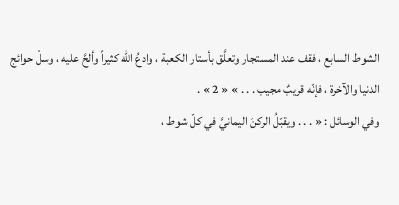الشوط السابع ، فقف عند المستجار وتعلَّق بأستار الكعبة ، وادعُ الله كثيراً وألحَّ عليه ، وسلْ حوائج الدنيا والآخرة ، فإنّه قريبٌ مجيب . . . » « 2 » .
وفي الوسائل : « . . . ويقبّلُ الركنَ اليمانيَّ في كلّ شوط ،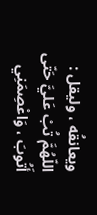ويعانقُه ، وليقل : اللّهُمَّ تُبْ عَليَّ حَتّى أَتُوبَ ، وَاعْصِمَنِي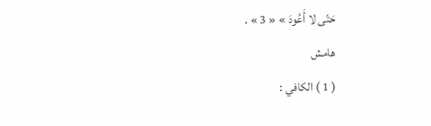حَتّى لا أَعُودَ » « 3 » .
هامش
( 1 ) الكافي :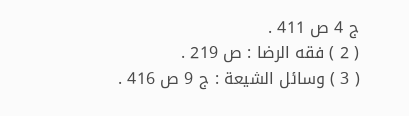ج 4 ص 411 .
( 2 ) فقه الرضا : ص 219 .
( 3 ) وسائل الشيعة : ج 9 ص 416 .